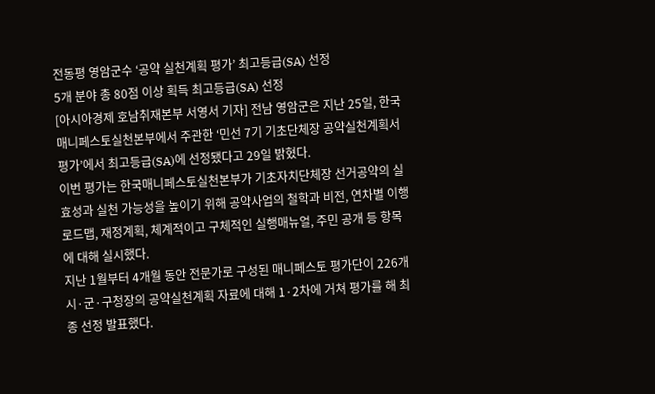전동평 영암군수 ‘공약 실천계획 평가’ 최고등급(SA) 선정
5개 분야 총 80점 이상 획득 최고등급(SA) 선정
[아시아경제 호남취재본부 서영서 기자] 전남 영암군은 지난 25일, 한국매니페스토실천본부에서 주관한 ‘민선 7기 기초단체장 공약실천계획서 평가’에서 최고등급(SA)에 선정됐다고 29일 밝혔다.
이번 평가는 한국매니페스토실천본부가 기초자치단체장 선거공약의 실효성과 실천 가능성을 높이기 위해 공약사업의 철학과 비전, 연차별 이행로드맵, 재정계획, 체계적이고 구체적인 실행매뉴얼, 주민 공개 등 항목에 대해 실시했다.
지난 1월부터 4개월 동안 전문가로 구성된 매니페스토 평가단이 226개 시·군·구청장의 공약실천계획 자료에 대해 1·2차에 거쳐 평가를 해 최종 선정 발표했다.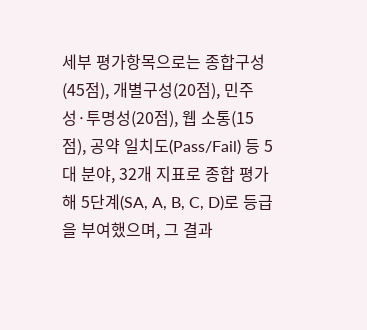세부 평가항목으로는 종합구성(45점), 개별구성(20점), 민주성·투명성(20점), 웹 소통(15점), 공약 일치도(Pass/Fail) 등 5대 분야, 32개 지표로 종합 평가해 5단계(SA, A, B, C, D)로 등급을 부여했으며, 그 결과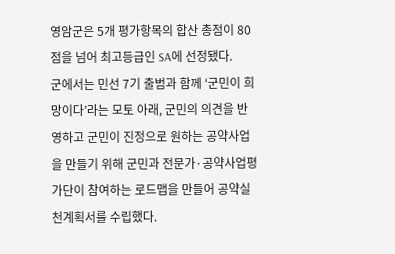영암군은 5개 평가항목의 합산 총점이 80점을 넘어 최고등급인 SA에 선정됐다.
군에서는 민선 7기 출범과 함께 ‘군민이 희망이다’라는 모토 아래, 군민의 의견을 반영하고 군민이 진정으로 원하는 공약사업을 만들기 위해 군민과 전문가·공약사업평가단이 참여하는 로드맵을 만들어 공약실천계획서를 수립했다.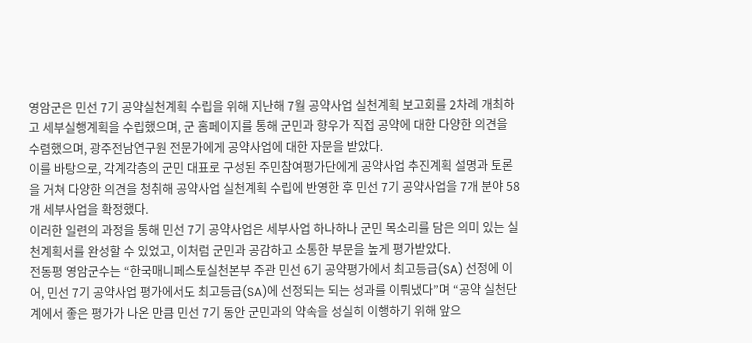영암군은 민선 7기 공약실천계획 수립을 위해 지난해 7월 공약사업 실천계획 보고회를 2차례 개최하고 세부실행계획을 수립했으며, 군 홈페이지를 통해 군민과 향우가 직접 공약에 대한 다양한 의견을 수렴했으며, 광주전남연구원 전문가에게 공약사업에 대한 자문을 받았다.
이를 바탕으로, 각계각층의 군민 대표로 구성된 주민참여평가단에게 공약사업 추진계획 설명과 토론을 거쳐 다양한 의견을 청취해 공약사업 실천계획 수립에 반영한 후 민선 7기 공약사업을 7개 분야 58개 세부사업을 확정했다.
이러한 일련의 과정을 통해 민선 7기 공약사업은 세부사업 하나하나 군민 목소리를 담은 의미 있는 실천계획서를 완성할 수 있었고, 이처럼 군민과 공감하고 소통한 부문을 높게 평가받았다.
전동평 영암군수는 “한국매니페스토실천본부 주관 민선 6기 공약평가에서 최고등급(SA) 선정에 이어, 민선 7기 공약사업 평가에서도 최고등급(SA)에 선정되는 되는 성과를 이뤄냈다”며 “공약 실천단계에서 좋은 평가가 나온 만큼 민선 7기 동안 군민과의 약속을 성실히 이행하기 위해 앞으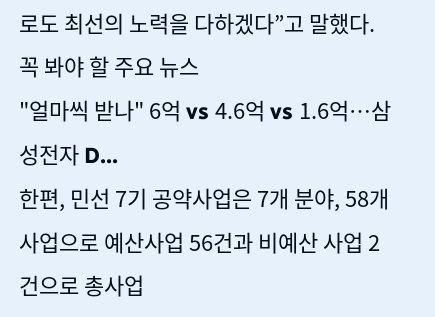로도 최선의 노력을 다하겠다”고 말했다.
꼭 봐야 할 주요 뉴스
"얼마씩 받나" 6억 vs 4.6억 vs 1.6억…삼성전자 D...
한편, 민선 7기 공약사업은 7개 분야, 58개 사업으로 예산사업 56건과 비예산 사업 2건으로 총사업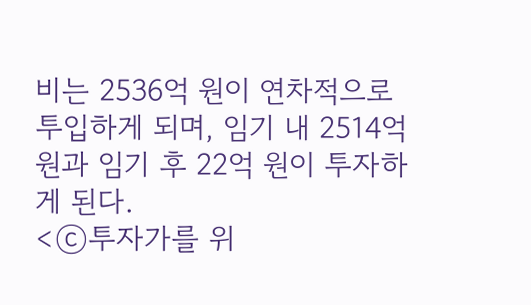비는 2536억 원이 연차적으로 투입하게 되며, 임기 내 2514억 원과 임기 후 22억 원이 투자하게 된다.
<ⓒ투자가를 위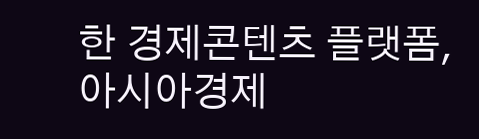한 경제콘텐츠 플랫폼, 아시아경제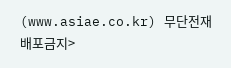(www.asiae.co.kr) 무단전재 배포금지>